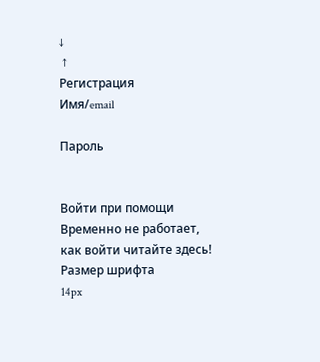↓
 ↑
Регистрация
Имя/email

Пароль


Войти при помощи
Временно не работает,
как войти читайте здесь!
Размер шрифта
14px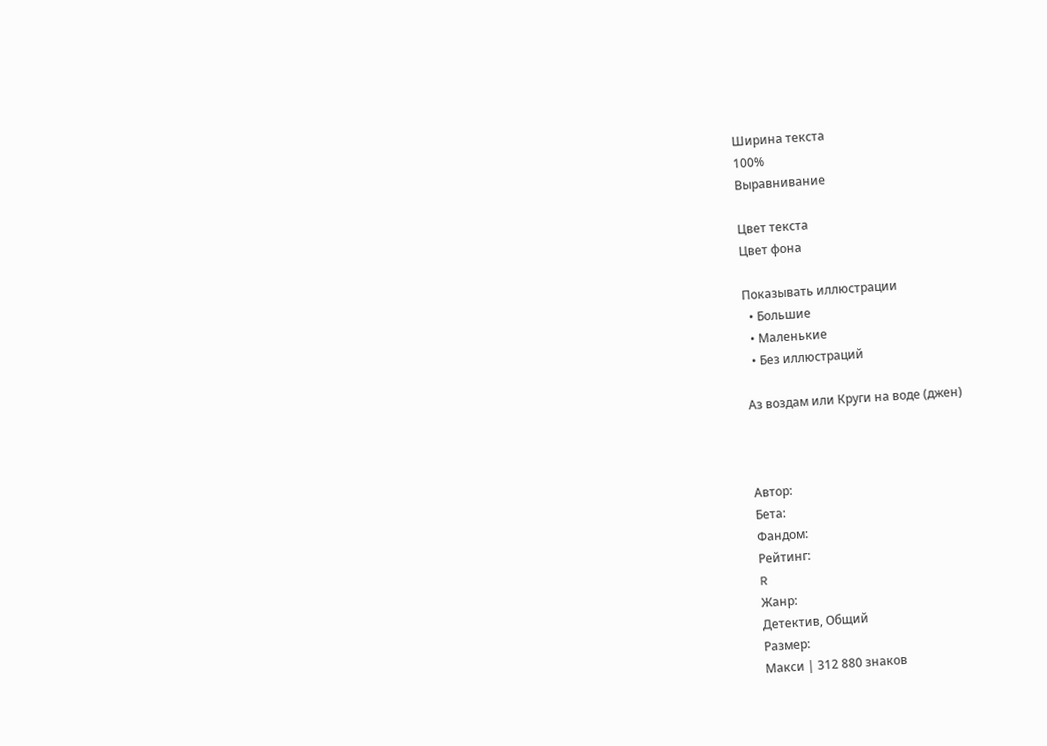Ширина текста
100%
Выравнивание

Цвет текста
Цвет фона

Показывать иллюстрации
  • Большие
  • Маленькие
  • Без иллюстраций

Аз воздам или Круги на воде (джен)



Автор:
Бета:
Фандом:
Рейтинг:
R
Жанр:
Детектив, Общий
Размер:
Макси | 312 880 знаков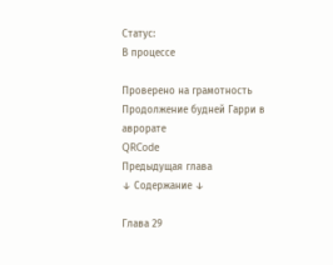Статус:
В процессе

Проверено на грамотность
Продолжение будней Гарри в аврорате
QRCode
Предыдущая глава
↓ Содержание ↓

Глава 29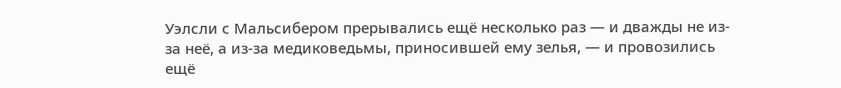Уэлсли с Мальсибером прерывались ещё несколько раз — и дважды не из-за неё, а из-за медиковедьмы, приносившей ему зелья, — и провозились ещё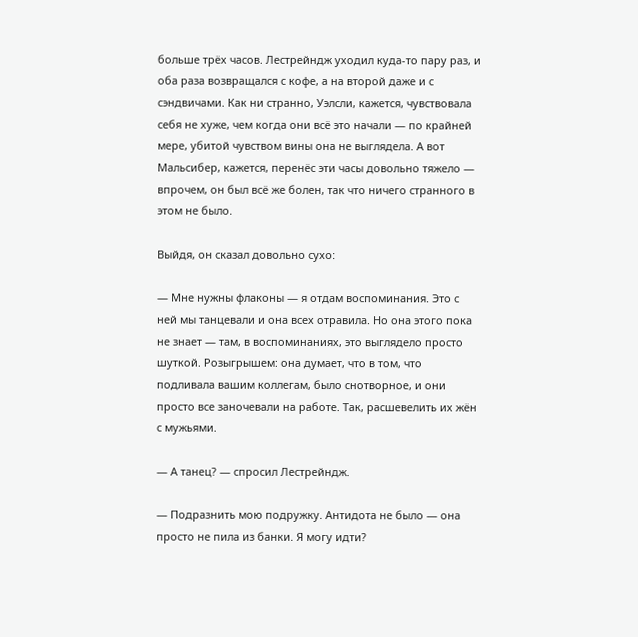больше трёх часов. Лестрейндж уходил куда-то пару раз, и оба раза возвращался с кофе, а на второй даже и с сэндвичами. Как ни странно, Уэлсли, кажется, чувствовала себя не хуже, чем когда они всё это начали — по крайней мере, убитой чувством вины она не выглядела. А вот Мальсибер, кажется, перенёс эти часы довольно тяжело — впрочем, он был всё же болен, так что ничего странного в этом не было.

Выйдя, он сказал довольно сухо:

— Мне нужны флаконы — я отдам воспоминания. Это с ней мы танцевали и она всех отравила. Но она этого пока не знает — там, в воспоминаниях, это выглядело просто шуткой. Розыгрышем: она думает, что в том, что подливала вашим коллегам, было снотворное, и они просто все заночевали на работе. Так, расшевелить их жён с мужьями.

— А танец? — спросил Лестрейндж.

— Подразнить мою подружку. Антидота не было — она просто не пила из банки. Я могу идти?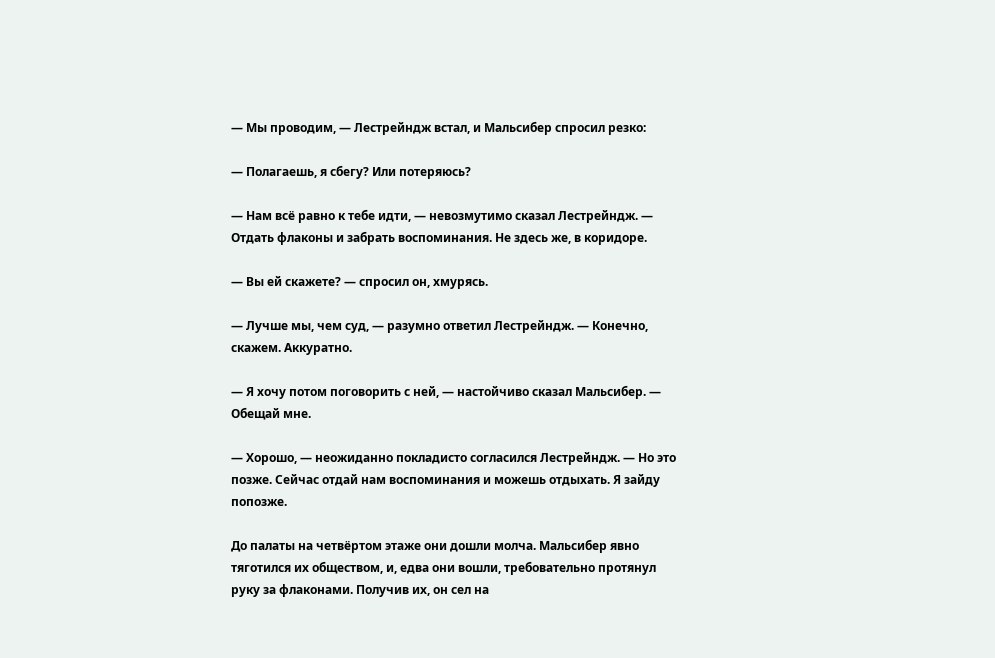— Мы проводим, — Лестрейндж встал, и Мальсибер спросил резко:

— Полагаешь, я сбегу? Или потеряюсь?

— Нам всё равно к тебе идти, — невозмутимо сказал Лестрейндж. — Отдать флаконы и забрать воспоминания. Не здесь же, в коридоре.

— Вы ей скажете? — спросил он, хмурясь.

— Лучше мы, чем суд, — разумно ответил Лестрейндж. — Конечно, скажем. Аккуратно.

— Я хочу потом поговорить с ней, — настойчиво сказал Мальсибер. — Обещай мне.

— Хорошо, — неожиданно покладисто согласился Лестрейндж. — Но это позже. Сейчас отдай нам воспоминания и можешь отдыхать. Я зайду попозже.

До палаты на четвёртом этаже они дошли молча. Мальсибер явно тяготился их обществом, и, едва они вошли, требовательно протянул руку за флаконами. Получив их, он сел на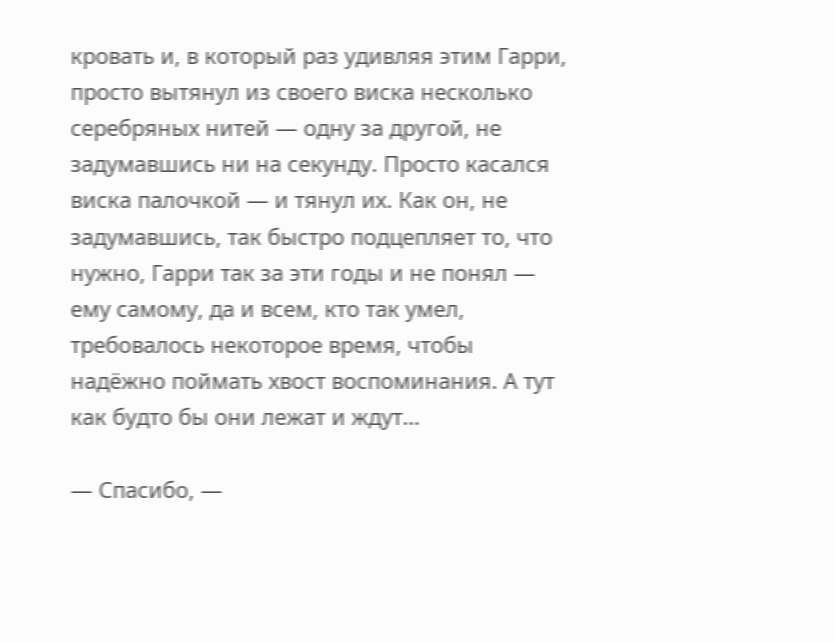кровать и, в который раз удивляя этим Гарри, просто вытянул из своего виска несколько серебряных нитей — одну за другой, не задумавшись ни на секунду. Просто касался виска палочкой — и тянул их. Как он, не задумавшись, так быстро подцепляет то, что нужно, Гарри так за эти годы и не понял — ему самому, да и всем, кто так умел, требовалось некоторое время, чтобы надёжно поймать хвост воспоминания. А тут как будто бы они лежат и ждут…

— Спасибо, —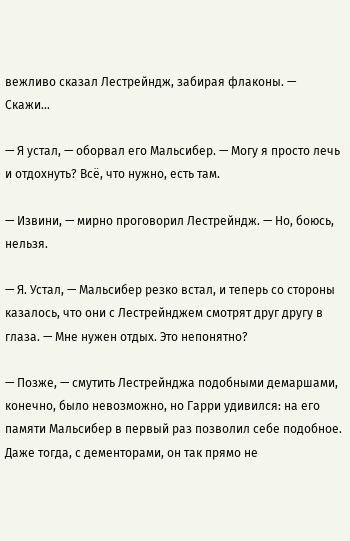вежливо сказал Лестрейндж, забирая флаконы. — Скажи…

— Я устал, — оборвал его Мальсибер. — Могу я просто лечь и отдохнуть? Всё, что нужно, есть там.

— Извини, — мирно проговорил Лестрейндж. — Но, боюсь, нельзя.

— Я. Устал, — Мальсибер резко встал, и теперь со стороны казалось, что они с Лестрейнджем смотрят друг другу в глаза. — Мне нужен отдых. Это непонятно?

— Позже, — смутить Лестрейнджа подобными демаршами, конечно, было невозможно, но Гарри удивился: на его памяти Мальсибер в первый раз позволил себе подобное. Даже тогда, с дементорами, он так прямо не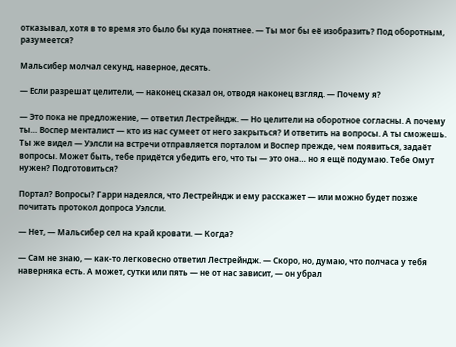отказывал, хотя в то время это было бы куда понятнее. — Ты мог бы её изобразить? Под оборотным, разумеется?

Мальсибер молчал секунд, наверное, десять.

— Если разрешат целители, — наконец сказал он, отводя наконец взгляд. — Почему я?

— Это пока не предложение, — ответил Лестрейндж. — Но целители на оборотное согласны. А почему ты… Воспер менталист — кто из нас сумеет от него закрыться? И ответить на вопросы. А ты сможешь. Ты же видел — Уэлсли на встречи отправляется порталом и Воспер прежде, чем появиться, задаёт вопросы. Может быть, тебе придётся убедить его, что ты — это она… но я ещё подумаю. Тебе Омут нужен? Подготовиться?

Портал? Вопросы? Гарри надеялся, что Лестрейндж и ему расскажет — или можно будет позже почитать протокол допроса Уэлсли.

— Нет, — Мальсибер сел на край кровати. — Когда?

— Сам не знаю, — как-то легковесно ответил Лестрейндж. — Скоро, но, думаю, что полчаса у тебя наверняка есть. А может, сутки или пять — не от нас зависит, — он убрал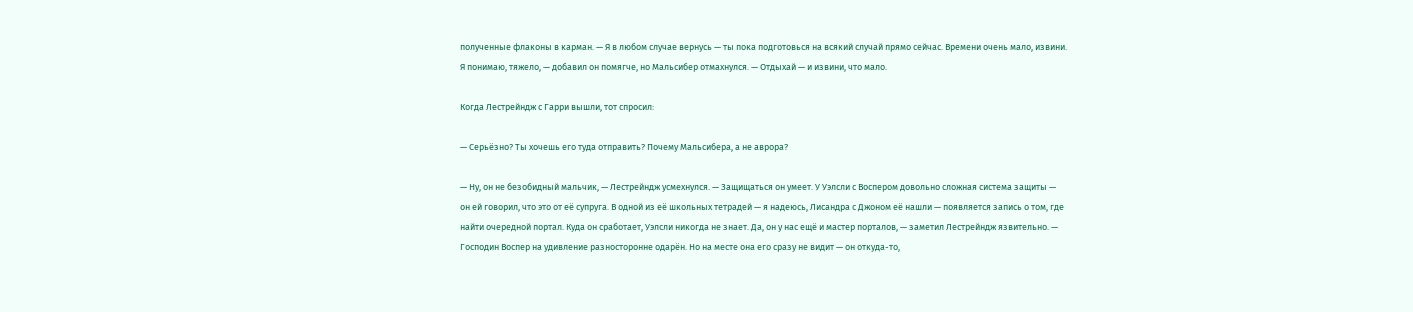полученные флаконы в карман. — Я в любом случае вернусь — ты пока подготовься на всякий случай прямо сейчас. Времени очень мало, извини. Я понимаю, тяжело, — добавил он помягче, но Мальсибер отмахнулся. — Отдыхай — и извини, что мало.

Когда Лестрейндж с Гарри вышли, тот спросил:

— Серьёзно? Ты хочешь его туда отправить? Почему Мальсибера, а не аврора?

— Ну, он не безобидный мальчик, — Лестрейндж усмехнулся. — Защищаться он умеет. У Уэлсли с Воспером довольно сложная система защиты — он ей говорил, что это от её супруга. В одной из её школьных тетрадей — я надеюсь, Лисандра с Джоном её нашли — появляется запись о том, где найти очередной портал. Куда он сработает, Уэлсли никогда не знает. Да, он у нас ещё и мастер порталов, — заметил Лестрейндж язвительно. — Господин Воспер на удивление разносторонне одарён. Но на месте она его сразу не видит — он откуда-то,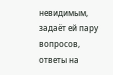невидимым, задаёт ей пару вопросов, ответы на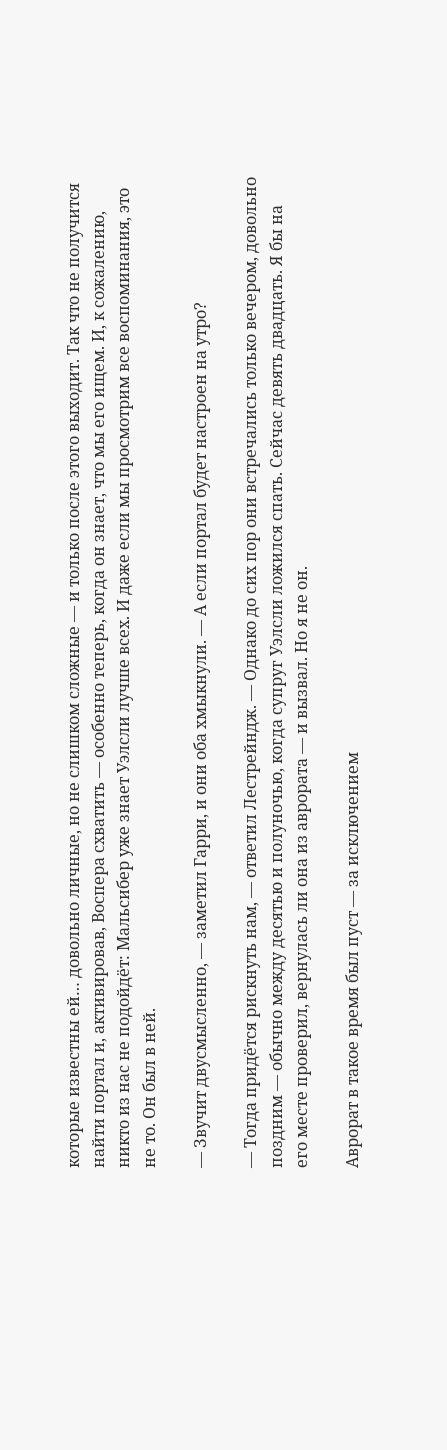которые известны ей… довольно личные, но не слишком сложные — и только после этого выходит. Так что не получится найти портал и, активировав, Воспера схватить — особенно теперь, когда он знает, что мы его ищем. И, к сожалению, никто из нас не подойдёт: Мальсибер уже знает Уэлсли лучше всех. И даже если мы просмотрим все воспоминания, это не то. Он был в ней.

— Звучит двусмысленно, — заметил Гарри, и они оба хмыкнули. — А если портал будет настроен на утро?

— Тогда придётся рискнуть нам, — ответил Лестрейндж. — Однако до сих пор они встречались только вечером, довольно поздним — обычно между десятью и полуночью, когда супруг Уэлсли ложился спать. Сейчас девять двадцать. Я бы на его месте проверил, вернулась ли она из аврората — и вызвал. Но я не он.

Аврорат в такое время был пуст — за исключением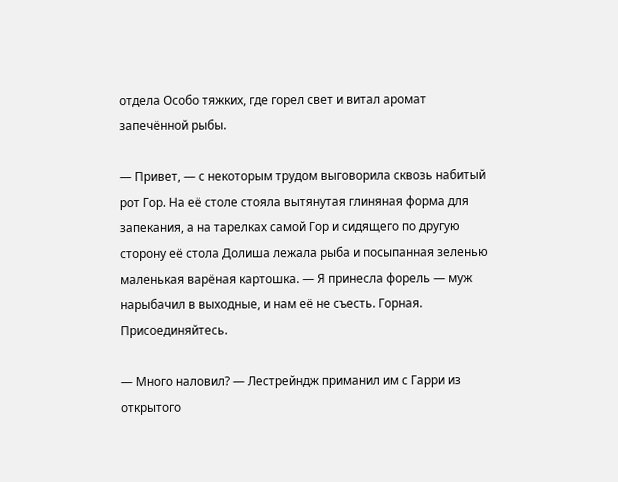отдела Особо тяжких, где горел свет и витал аромат запечённой рыбы.

— Привет, — с некоторым трудом выговорила сквозь набитый рот Гор. На её столе стояла вытянутая глиняная форма для запекания, а на тарелках самой Гор и сидящего по другую сторону её стола Долиша лежала рыба и посыпанная зеленью маленькая варёная картошка. — Я принесла форель — муж нарыбачил в выходные, и нам её не съесть. Горная. Присоединяйтесь.

— Много наловил? — Лестрейндж приманил им с Гарри из открытого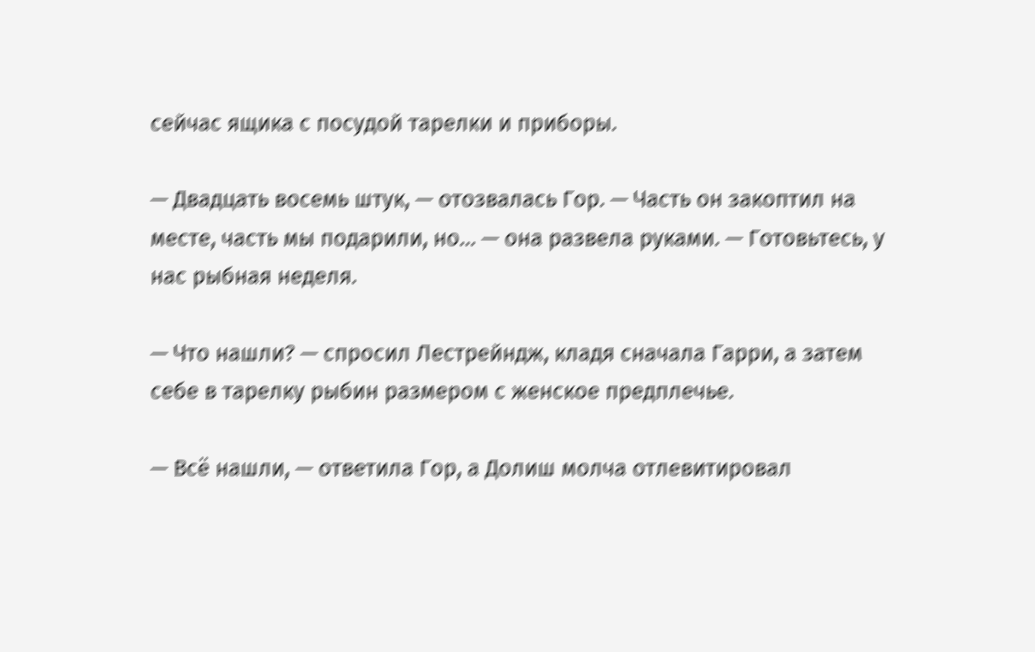сейчас ящика с посудой тарелки и приборы.

— Двадцать восемь штук, — отозвалась Гор. — Часть он закоптил на месте, часть мы подарили, но… — она развела руками. — Готовьтесь, у нас рыбная неделя.

— Что нашли? — спросил Лестрейндж, кладя сначала Гарри, а затем себе в тарелку рыбин размером с женское предплечье.

— Всё нашли, — ответила Гор, а Долиш молча отлевитировал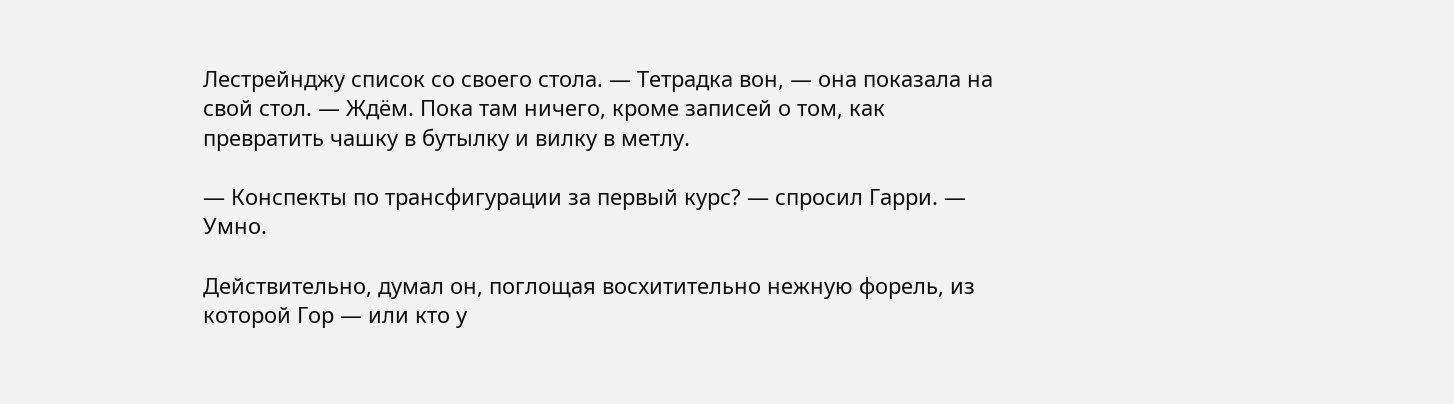Лестрейнджу список со своего стола. — Тетрадка вон, — она показала на свой стол. — Ждём. Пока там ничего, кроме записей о том, как превратить чашку в бутылку и вилку в метлу.

— Конспекты по трансфигурации за первый курс? — спросил Гарри. — Умно.

Действительно, думал он, поглощая восхитительно нежную форель, из которой Гор — или кто у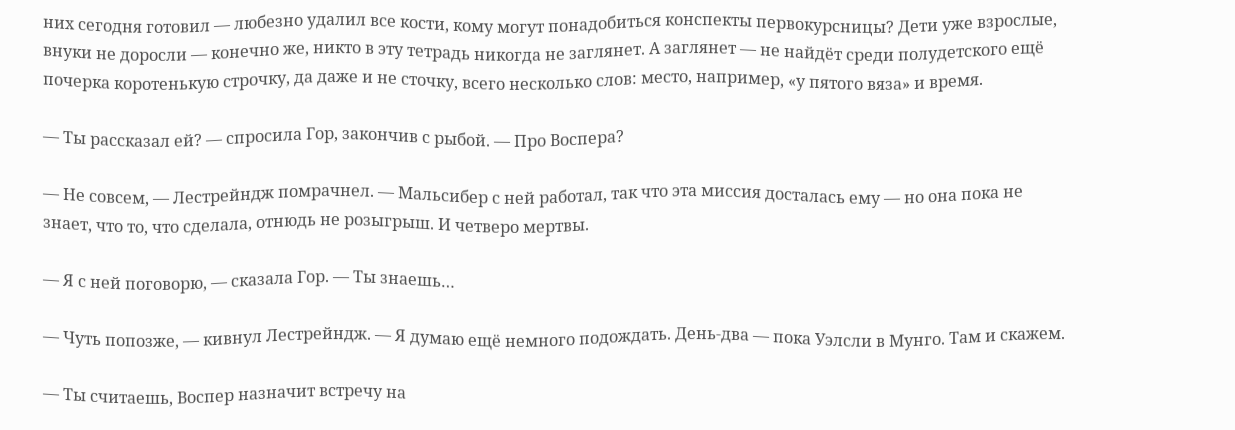них сегодня готовил — любезно удалил все кости, кому могут понадобиться конспекты первокурсницы? Дети уже взрослые, внуки не доросли — конечно же, никто в эту тетрадь никогда не заглянет. А заглянет — не найдёт среди полудетского ещё почерка коротенькую строчку, да даже и не сточку, всего несколько слов: место, например, «у пятого вяза» и время.

— Ты рассказал ей? — спросила Гор, закончив с рыбой. — Про Воспера?

— Не совсем, — Лестрейндж помрачнел. — Мальсибер с ней работал, так что эта миссия досталась ему — но она пока не знает, что то, что сделала, отнюдь не розыгрыш. И четверо мертвы.

— Я с ней поговорю, — сказала Гор. — Ты знаешь…

— Чуть попозже, — кивнул Лестрейндж. — Я думаю ещё немного подождать. День-два — пока Уэлсли в Мунго. Там и скажем.

— Ты считаешь, Воспер назначит встречу на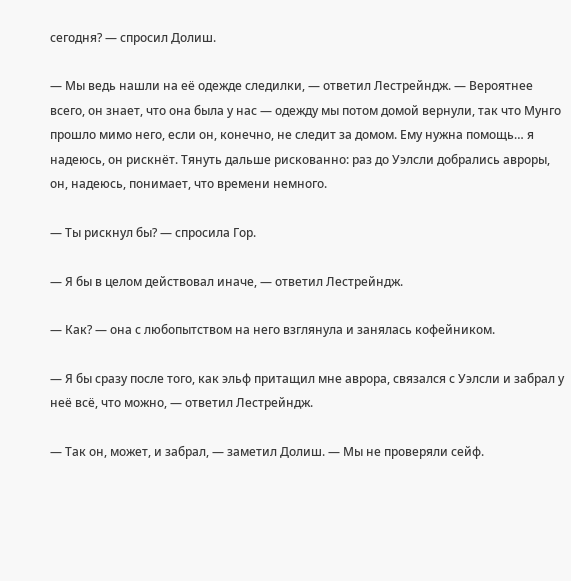сегодня? — спросил Долиш.

— Мы ведь нашли на её одежде следилки, — ответил Лестрейндж. — Вероятнее всего, он знает, что она была у нас — одежду мы потом домой вернули, так что Мунго прошло мимо него, если он, конечно, не следит за домом. Ему нужна помощь… я надеюсь, он рискнёт. Тянуть дальше рискованно: раз до Уэлсли добрались авроры, он, надеюсь, понимает, что времени немного.

— Ты рискнул бы? — спросила Гор.

— Я бы в целом действовал иначе, — ответил Лестрейндж.

— Как? — она с любопытством на него взглянула и занялась кофейником.

— Я бы сразу после того, как эльф притащил мне аврора, связался с Уэлсли и забрал у неё всё, что можно, — ответил Лестрейндж.

— Так он, может, и забрал, — заметил Долиш. — Мы не проверяли сейф.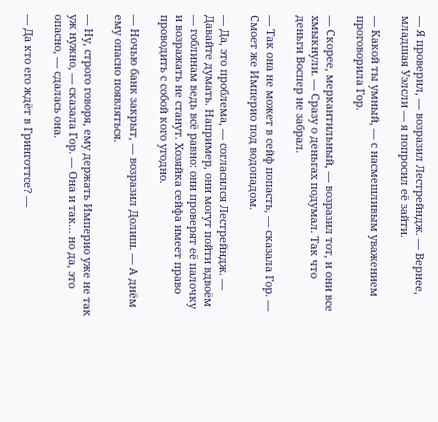— Я проверил, — возразил Лестрейндж. — Вернее, младшая Уэлсли — я попросил её зайти.

— Какой ты умный, — с насмешливым уважением проговорила Гор.

— Скорее, меркантильный, — возразил тот, и они все хмыкнули. — Сразу о деньгах подумал. Так что деньги Воспер не забрал.

— Так она не может в сейф попасть, — сказала Гор. — Смоет же Империо под водопадом.

— Да, это проблема, — согласился Лестрейндж. — Давайте думать. Например, они могут пойти вдвоём — гоблинам ведь всё равно: они проверят её палочку и возражать не станут. Хозяйка сейфа имеет право проводить с собой кого угодно.

— Ночью банк закрыт, — возразил Долиш. — А днём ему опасно появляться.

— Ну, строго говоря, ему держать Империо уже не так уж нужно, — сказала Гор. — Она и так… но да, это опасно, — сдалась она.

— Да кто его ждёт в Гринготтсе? —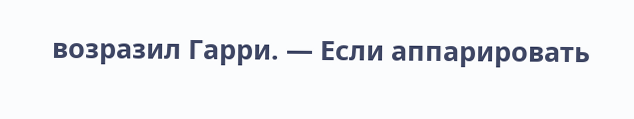возразил Гарри. — Если аппарировать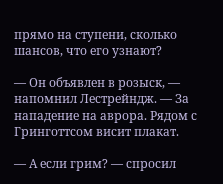прямо на ступени, сколько шансов, что его узнают?

— Он объявлен в розыск, — напомнил Лестрейндж. — За нападение на аврора. Рядом с Гринготтсом висит плакат.

— А если грим? — спросил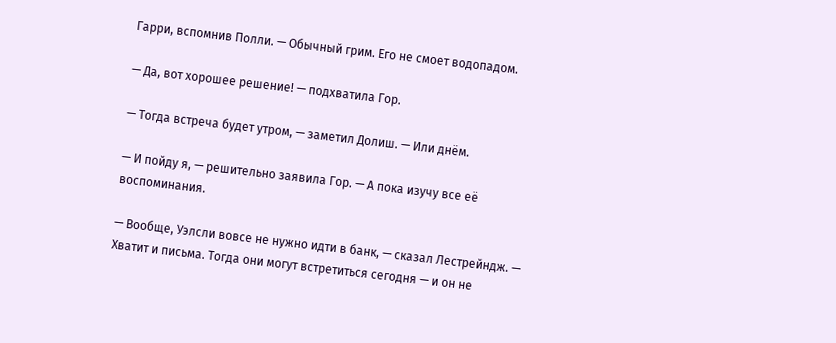Гарри, вспомнив Полли. — Обычный грим. Его не смоет водопадом.

— Да, вот хорошее решение! — подхватила Гор.

— Тогда встреча будет утром, — заметил Долиш. — Или днём.

— И пойду я, — решительно заявила Гор. — А пока изучу все её воспоминания.

— Вообще, Уэлсли вовсе не нужно идти в банк, — сказал Лестрейндж. — Хватит и письма. Тогда они могут встретиться сегодня — и он не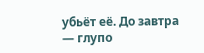убьёт её. До завтра — глупо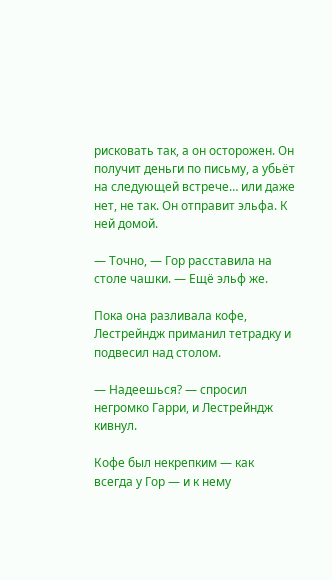рисковать так, а он осторожен. Он получит деньги по письму, а убьёт на следующей встрече… или даже нет, не так. Он отправит эльфа. К ней домой.

— Точно, — Гор расставила на столе чашки. — Ещё эльф же.

Пока она разливала кофе, Лестрейндж приманил тетрадку и подвесил над столом.

— Надеешься? — спросил негромко Гарри, и Лестрейндж кивнул.

Кофе был некрепким — как всегда у Гор — и к нему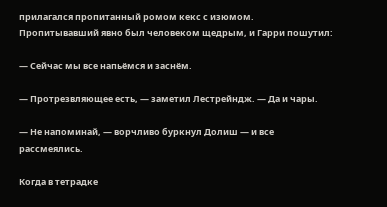прилагался пропитанный ромом кекс с изюмом. Пропитывавший явно был человеком щедрым, и Гарри пошутил:

— Сейчас мы все напьёмся и заснём.

— Протрезвляющее есть, — заметил Лестрейндж. — Да и чары.

— Не напоминай, — ворчливо буркнул Долиш — и все рассмеялись.

Когда в тетрадке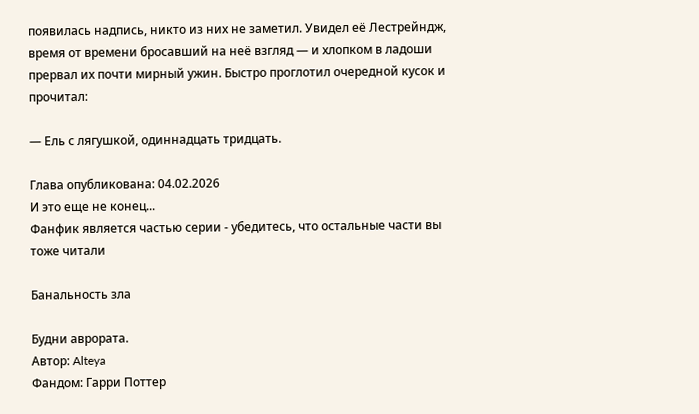появилась надпись, никто из них не заметил. Увидел её Лестрейндж, время от времени бросавший на неё взгляд — и хлопком в ладоши прервал их почти мирный ужин. Быстро проглотил очередной кусок и прочитал:

— Ель с лягушкой, одиннадцать тридцать.

Глава опубликована: 04.02.2026
И это еще не конец...
Фанфик является частью серии - убедитесь, что остальные части вы тоже читали

Банальность зла

Будни аврората.
Автор: Alteya
Фандом: Гарри Поттер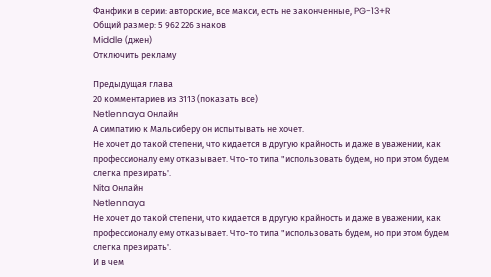Фанфики в серии: авторские, все макси, есть не законченные, PG-13+R
Общий размер: 5 962 226 знаков
Middle (джен)
Отключить рекламу

Предыдущая глава
20 комментариев из 3113 (показать все)
Netlennaya Онлайн
А симпатию к Мальсиберу он испытывать не хочет.
Не хочет до такой степени, что кидается в другую крайность и даже в уважении, как профессионалу ему отказывает. Что-то типа "использовать будем, но при этом будем слегка презирать'.
Nita Онлайн
Netlennaya
Не хочет до такой степени, что кидается в другую крайность и даже в уважении, как профессионалу ему отказывает. Что-то типа "использовать будем, но при этом будем слегка презирать'.
И в чем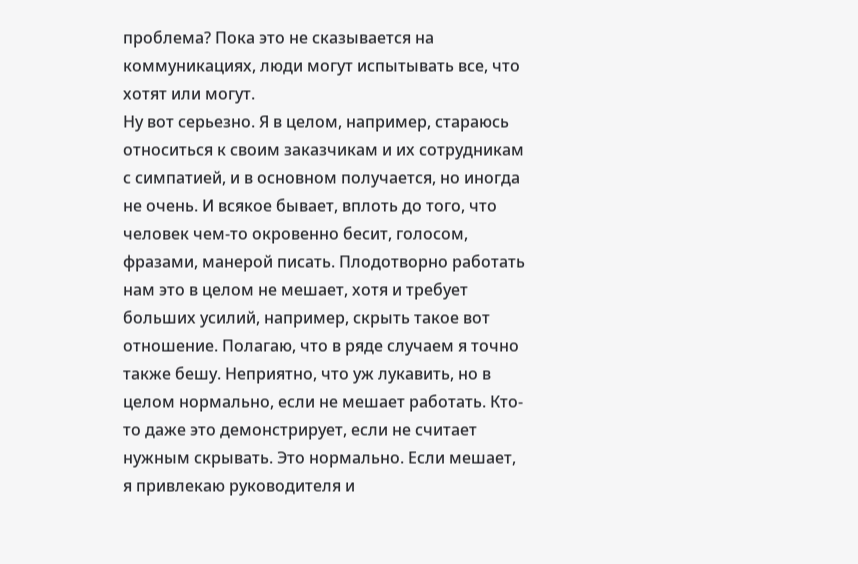проблема? Пока это не сказывается на коммуникациях, люди могут испытывать все, что хотят или могут.
Ну вот серьезно. Я в целом, например, стараюсь относиться к своим заказчикам и их сотрудникам с симпатией, и в основном получается, но иногда не очень. И всякое бывает, вплоть до того, что человек чем-то окровенно бесит, голосом, фразами, манерой писать. Плодотворно работать нам это в целом не мешает, хотя и требует больших усилий, например, скрыть такое вот отношение. Полагаю, что в ряде случаем я точно также бешу. Неприятно, что уж лукавить, но в целом нормально, если не мешает работать. Кто-то даже это демонстрирует, если не считает нужным скрывать. Это нормально. Если мешает, я привлекаю руководителя и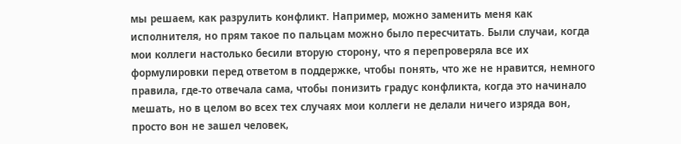мы решаем, как разрулить конфликт. Например, можно заменить меня как исполнителя, но прям такое по пальцам можно было пересчитать. Были случаи, когда мои коллеги настолько бесили вторую сторону, что я перепроверяла все их формулировки перед ответом в поддержке, чтобы понять, что же не нравится, немного правила, где-то отвечала сама, чтобы понизить градус конфликта, когда это начинало мешать, но в целом во всех тех случаях мои коллеги не делали ничего изряда вон, просто вон не зашел человек,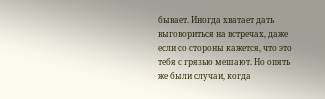бывает. Иногда хватает дать выговориться на встречах, даже если со стороны кажется, что это тебя с грязью мешают. Но опять же были случаи, когда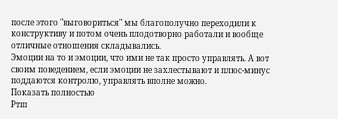после этого "выговориться" мы благополучно переходили к конструктиву и потом очень плодотворно работали и вообще отличные отношения складывались.
Эмоции на то и эмоции, что ими не так просто управлять. А вот своим поведением, если эмоции не захлестывают и плюс-минус поддаются контролю, управлять вполне можно.
Показать полностью
Ртш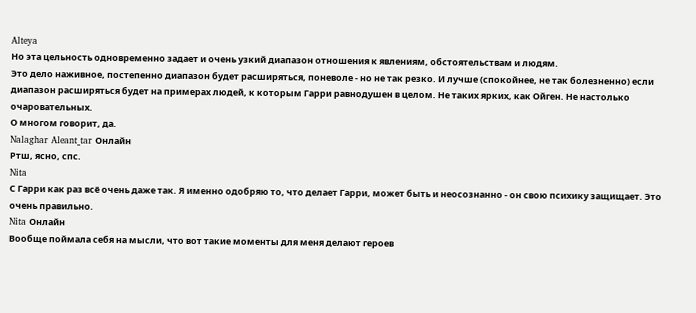Alteya
Но эта цельность одновременно задает и очень узкий диапазон отношения к явлениям, обстоятельствам и людям.
Это дело наживное, постепенно диапазон будет расширяться, поневоле - но не так резко. И лучше (спокойнее, не так болезненно) если диапазон расширяться будет на примерах людей, к которым Гарри равнодушен в целом. Не таких ярких, как Ойген. Не настолько очаровательных.
О многом говорит, да.
Nalaghar Aleant_tar Онлайн
Ртш, ясно, спс.
Nita
С Гарри как раз всё очень даже так. Я именно одобряю то, что делает Гарри, может быть и неосознанно - он свою психику защищает. Это очень правильно.
Nita Онлайн
Вообще поймала себя на мысли, что вот такие моменты для меня делают героев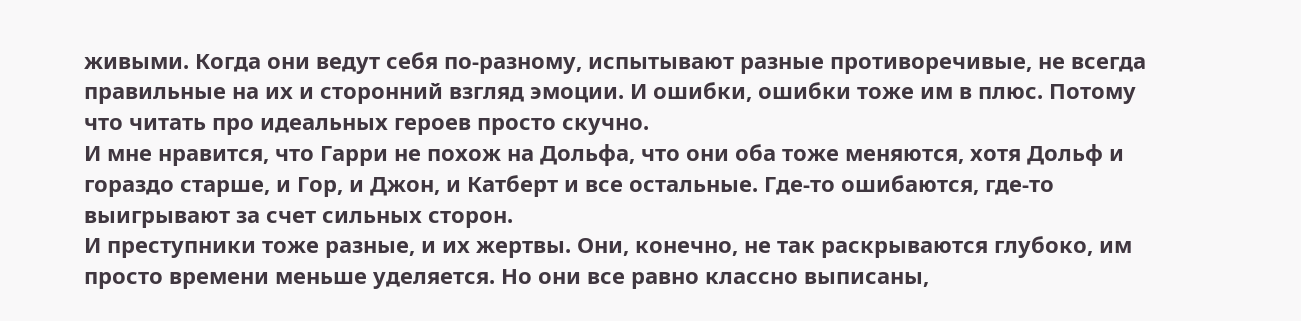живыми. Когда они ведут себя по-разному, испытывают разные противоречивые, не всегда правильные на их и сторонний взгляд эмоции. И ошибки, ошибки тоже им в плюс. Потому что читать про идеальных героев просто скучно.
И мне нравится, что Гарри не похож на Дольфа, что они оба тоже меняются, хотя Дольф и гораздо старше, и Гор, и Джон, и Катберт и все остальные. Где-то ошибаются, где-то выигрывают за счет сильных сторон.
И преступники тоже разные, и их жертвы. Они, конечно, не так раскрываются глубоко, им просто времени меньше уделяется. Но они все равно классно выписаны,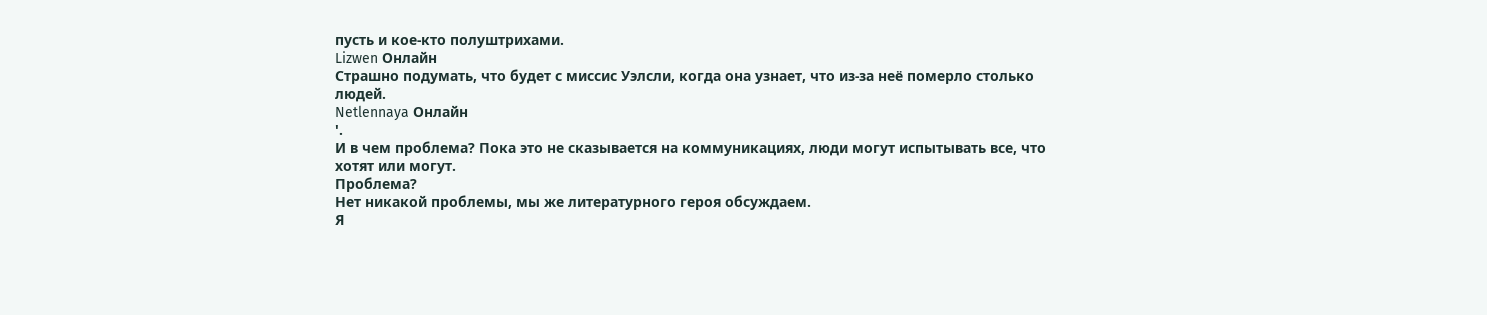пусть и кое-кто полуштрихами.
Lizwen Онлайн
Страшно подумать, что будет с миссис Уэлсли, когда она узнает, что из-за неё померло столько людей.
Netlennaya Онлайн
'.
И в чем проблема? Пока это не сказывается на коммуникациях, люди могут испытывать все, что хотят или могут.
Проблема?
Нет никакой проблемы, мы же литературного героя обсуждаем.
Я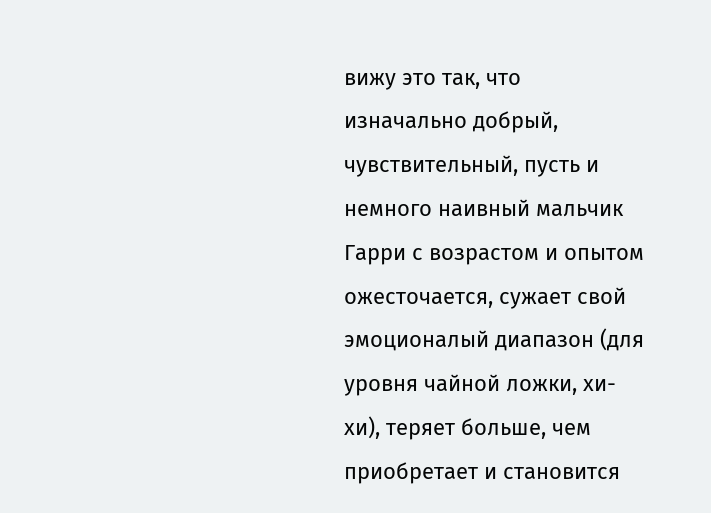вижу это так, что изначально добрый, чувствительный, пусть и немного наивный мальчик Гарри с возрастом и опытом ожесточается, сужает свой эмоционалый диапазон (для уровня чайной ложки, хи-хи), теряет больше, чем приобретает и становится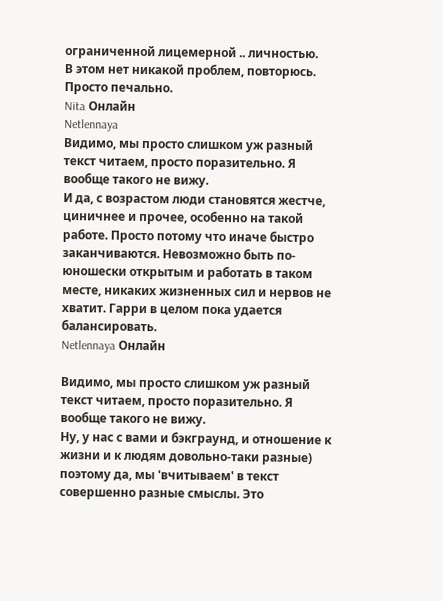ограниченной лицемерной .. личностью.
В этом нет никакой проблем, повторюсь. Просто печально.
Nita Онлайн
Netlennaya
Видимо, мы просто слишком уж разный текст читаем, просто поразительно. Я вообще такого не вижу.
И да, с возрастом люди становятся жестче, циничнее и прочее, особенно на такой работе. Просто потому что иначе быстро заканчиваются. Невозможно быть по-юношески открытым и работать в таком месте, никаких жизненных сил и нервов не хватит. Гарри в целом пока удается балансировать.
Netlennaya Онлайн

Видимо, мы просто слишком уж разный текст читаем, просто поразительно. Я вообще такого не вижу.
Ну, у нас с вами и бэкграунд, и отношение к жизни и к людям довольно-таки разные) поэтому да, мы 'вчитываем' в текст совершенно разные смыслы. Это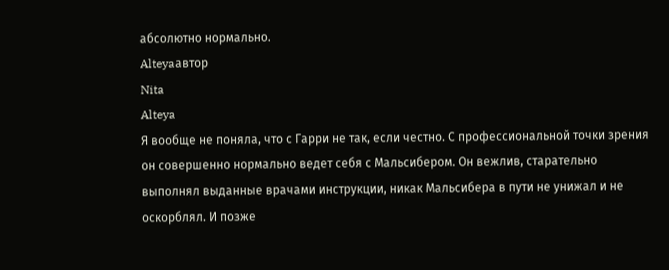абсолютно нормально.
Alteyaавтор
Nita
Alteya
Я вообще не поняла, что с Гарри не так, если честно. С профессиональной точки зрения он совершенно нормально ведет себя с Мальсибером. Он вежлив, старательно выполнял выданные врачами инструкции, никак Мальсибера в пути не унижал и не оскорблял. И позже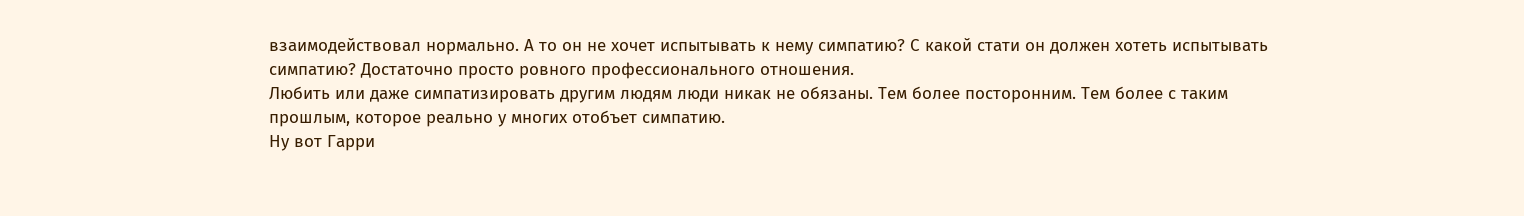взаимодействовал нормально. А то он не хочет испытывать к нему симпатию? С какой стати он должен хотеть испытывать симпатию? Достаточно просто ровного профессионального отношения.
Любить или даже симпатизировать другим людям люди никак не обязаны. Тем более посторонним. Тем более с таким прошлым, которое реально у многих отобъет симпатию.
Ну вот Гарри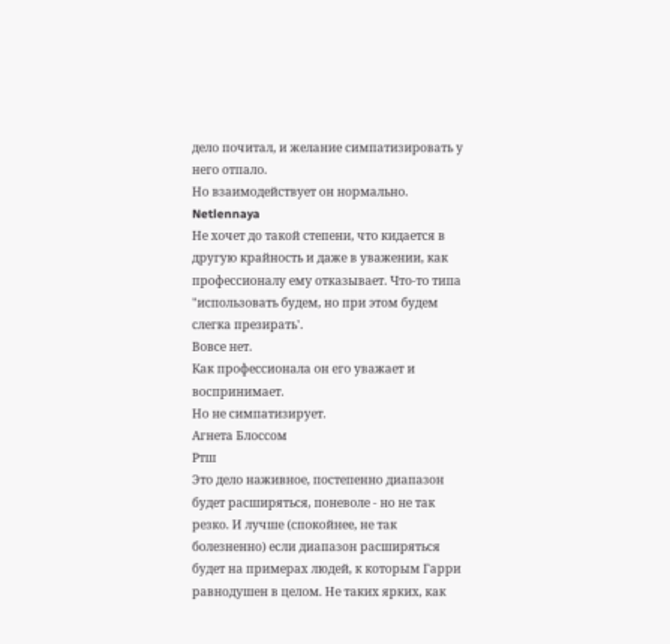дело почитал, и желание симпатизировать у него отпало.
Но взаимодействует он нормально.
Netlennaya
Не хочет до такой степени, что кидается в другую крайность и даже в уважении, как профессионалу ему отказывает. Что-то типа "использовать будем, но при этом будем слегка презирать'.
Вовсе нет.
Как профессионала он его уважает и воспринимает.
Но не симпатизирует.
Агнета Блоссом
Ртш
Это дело наживное, постепенно диапазон будет расширяться, поневоле - но не так резко. И лучше (спокойнее, не так болезненно) если диапазон расширяться будет на примерах людей, к которым Гарри равнодушен в целом. Не таких ярких, как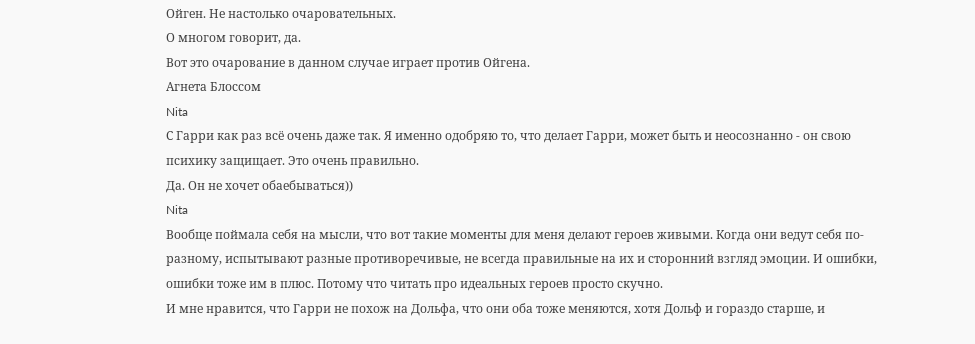Ойген. Не настолько очаровательных.
О многом говорит, да.
Вот это очарование в данном случае играет против Ойгена.
Агнета Блоссом
Nita
С Гарри как раз всё очень даже так. Я именно одобряю то, что делает Гарри, может быть и неосознанно - он свою психику защищает. Это очень правильно.
Да. Он не хочет обаебываться))
Nita
Вообще поймала себя на мысли, что вот такие моменты для меня делают героев живыми. Когда они ведут себя по-разному, испытывают разные противоречивые, не всегда правильные на их и сторонний взгляд эмоции. И ошибки, ошибки тоже им в плюс. Потому что читать про идеальных героев просто скучно.
И мне нравится, что Гарри не похож на Дольфа, что они оба тоже меняются, хотя Дольф и гораздо старше, и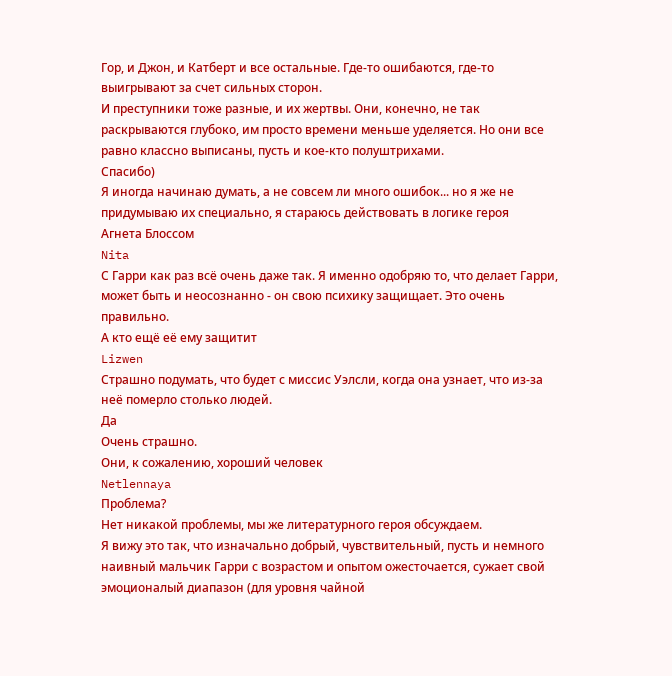Гор, и Джон, и Катберт и все остальные. Где-то ошибаются, где-то выигрывают за счет сильных сторон.
И преступники тоже разные, и их жертвы. Они, конечно, не так раскрываются глубоко, им просто времени меньше уделяется. Но они все равно классно выписаны, пусть и кое-кто полуштрихами.
Спасибо)
Я иногда начинаю думать, а не совсем ли много ошибок... но я же не придумываю их специально, я стараюсь действовать в логике героя
Агнета Блоссом
Nita
С Гарри как раз всё очень даже так. Я именно одобряю то, что делает Гарри, может быть и неосознанно - он свою психику защищает. Это очень правильно.
А кто ещё её ему защитит
Lizwen
Страшно подумать, что будет с миссис Уэлсли, когда она узнает, что из-за неё померло столько людей.
Да
Очень страшно.
Они, к сожалению, хороший человек
Netlennaya
Проблема?
Нет никакой проблемы, мы же литературного героя обсуждаем.
Я вижу это так, что изначально добрый, чувствительный, пусть и немного наивный мальчик Гарри с возрастом и опытом ожесточается, сужает свой эмоционалый диапазон (для уровня чайной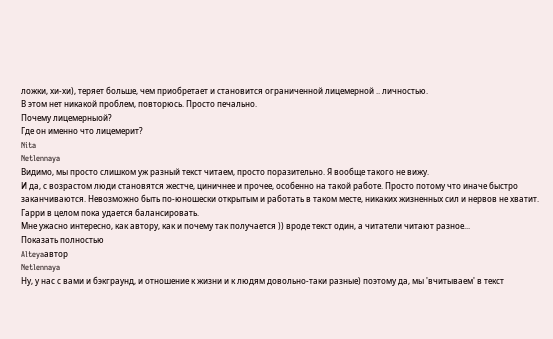ложки, хи-хи), теряет больше, чем приобретает и становится ограниченной лицемерной .. личностью.
В этом нет никакой проблем, повторюсь. Просто печально.
Почему лицемерныой?
Где он именно что лицемерит?
Nita
Netlennaya
Видимо, мы просто слишком уж разный текст читаем, просто поразительно. Я вообще такого не вижу.
И да, с возрастом люди становятся жестче, циничнее и прочее, особенно на такой работе. Просто потому что иначе быстро заканчиваются. Невозможно быть по-юношески открытым и работать в таком месте, никаких жизненных сил и нервов не хватит. Гарри в целом пока удается балансировать.
Мне ужасно интересно, как автору, как и почему так получается )) вроде текст один, а читатели читают разное...
Показать полностью
Alteyaавтор
Netlennaya
Ну, у нас с вами и бэкграунд, и отношение к жизни и к людям довольно-таки разные) поэтому да, мы 'вчитываем' в текст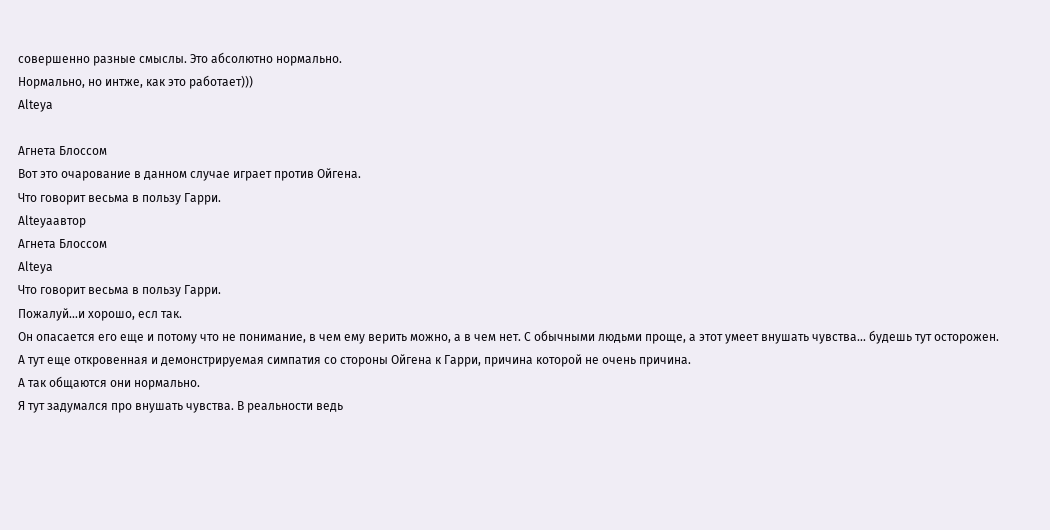совершенно разные смыслы. Это абсолютно нормально.
Нормально, но интже, как это работает)))
Alteya

Агнета Блоссом
Вот это очарование в данном случае играет против Ойгена.
Что говорит весьма в пользу Гарри.
Alteyaавтор
Агнета Блоссом
Alteya
Что говорит весьма в пользу Гарри.
Пожалуй...и хорошо, есл так.
Он опасается его еще и потому что не понимание, в чем ему верить можно, а в чем нет. С обычными людьми проще, а этот умеет внушать чувства... будешь тут осторожен.
А тут еще откровенная и демонстрируемая симпатия со стороны Ойгена к Гарри, причина которой не очень причина.
А так общаются они нормально.
Я тут задумался про внушать чувства. В реальности ведь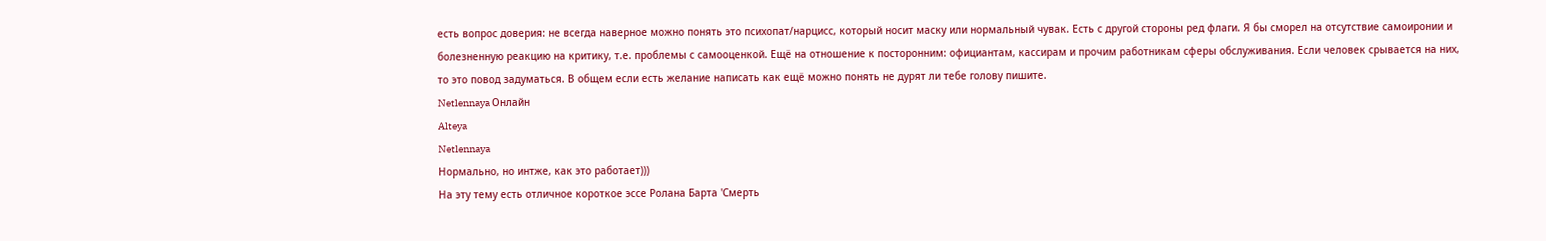есть вопрос доверия: не всегда наверное можно понять это психопат/нарцисс, который носит маску или нормальный чувак. Есть с другой стороны ред флаги. Я бы сморел на отсутствие самоиронии и болезненную реакцию на критику, т.е. проблемы с самооценкой. Ещё на отношение к посторонним: официантам, кассирам и прочим работникам сферы обслуживания. Если человек срывается на них, то это повод задуматься. В общем если есть желание написать как ещё можно понять не дурят ли тебе голову пишите.
Netlennaya Онлайн
Alteya
Netlennaya
Нормально, но интже, как это работает)))
На эту тему есть отличное короткое эссе Ролана Барта 'Смерть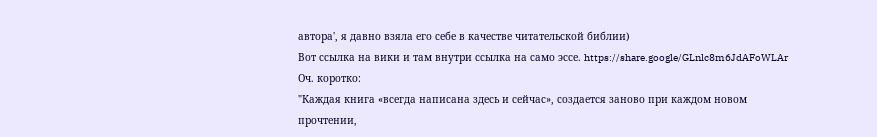автора', я давно взяла его себе в качестве читательской библии)
Вот ссылка на вики и там внутри ссылка на само эссе. https://share.google/GLnlc8m6JdAFoWLAr
Оч. коротко:
"Каждая книга «всегда написана здесь и сейчас», создается заново при каждом новом прочтении,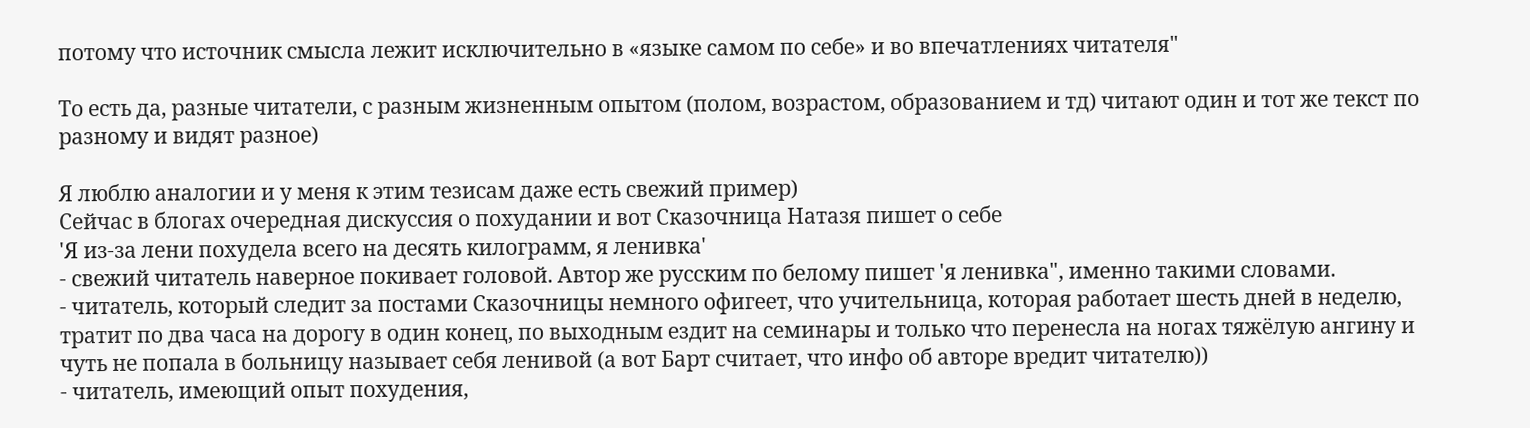потому что источник смысла лежит исключительно в «языке самом по себе» и во впечатлениях читателя"

То есть да, разные читатели, с разным жизненным опытом (полом, возрастом, образованием и тд) читают один и тот же текст по разному и видят разное)

Я люблю аналогии и у меня к этим тезисам даже есть свежий пример)
Сейчас в блогах очередная дискуссия о похудании и вот Сказочница Натазя пишет о себе
'Я из-за лени похудела всего на десять килограмм, я ленивка'
- свежий читатель наверное покивает головой. Автор же русским по белому пишет 'я ленивка", именно такими словами.
- читатель, который следит за постами Сказочницы немного офигеет, что учительница, которая работает шесть дней в неделю, тратит по два часа на дорогу в один конец, по выходным ездит на семинары и только что перенесла на ногах тяжёлую ангину и чуть не попала в больницу называет себя ленивой (а вот Барт считает, что инфо об авторе вредит читателю))
- читатель, имеющий опыт похудения,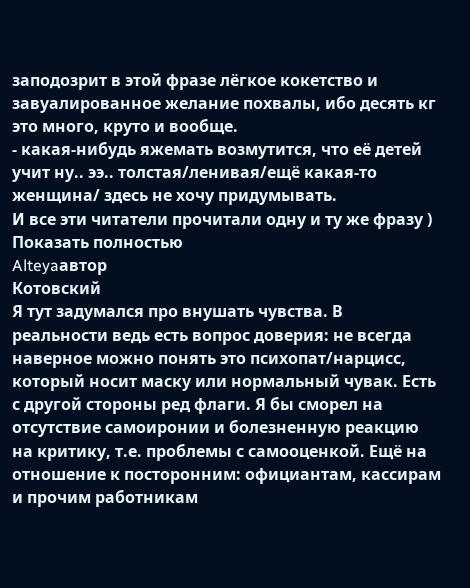заподозрит в этой фразе лёгкое кокетство и завуалированное желание похвалы, ибо десять кг это много, круто и вообще.
- какая-нибудь яжемать возмутится, что её детей учит ну.. ээ.. толстая/ленивая/ещё какая-то женщина/ здесь не хочу придумывать.
И все эти читатели прочитали одну и ту же фразу )
Показать полностью
Alteyaавтор
Котовский
Я тут задумался про внушать чувства. В реальности ведь есть вопрос доверия: не всегда наверное можно понять это психопат/нарцисс, который носит маску или нормальный чувак. Есть с другой стороны ред флаги. Я бы сморел на отсутствие самоиронии и болезненную реакцию на критику, т.е. проблемы с самооценкой. Ещё на отношение к посторонним: официантам, кассирам и прочим работникам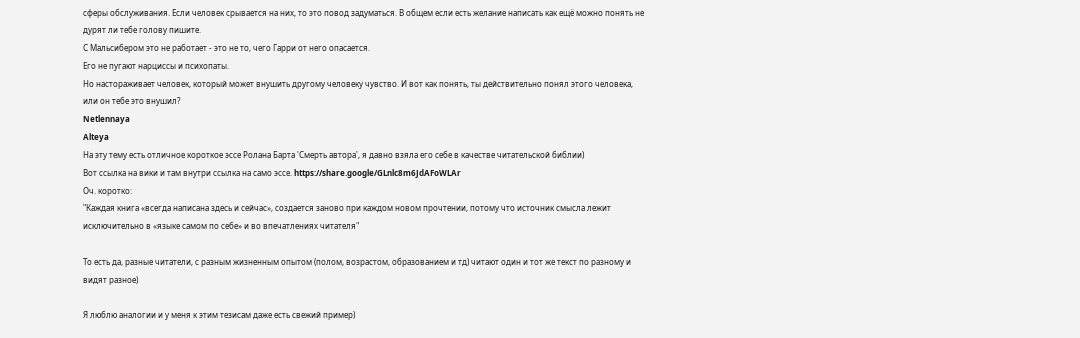сферы обслуживания. Если человек срывается на них, то это повод задуматься. В общем если есть желание написать как ещё можно понять не дурят ли тебе голову пишите.
С Мальсибером это не работает - это не то, чего Гарри от него опасается.
Его не пугают нарциссы и психопаты.
Но настораживает человек, который может внушить другому человеку чувство. И вот как понять, ты действительно понял этого человека, или он тебе это внушил?
Netlennaya
Alteya
На эту тему есть отличное короткое эссе Ролана Барта 'Смерть автора', я давно взяла его себе в качестве читательской библии)
Вот ссылка на вики и там внутри ссылка на само эссе. https://share.google/GLnlc8m6JdAFoWLAr
Оч. коротко:
"Каждая книга «всегда написана здесь и сейчас», создается заново при каждом новом прочтении, потому что источник смысла лежит исключительно в «языке самом по себе» и во впечатлениях читателя"

То есть да, разные читатели, с разным жизненным опытом (полом, возрастом, образованием и тд) читают один и тот же текст по разному и видят разное)

Я люблю аналогии и у меня к этим тезисам даже есть свежий пример)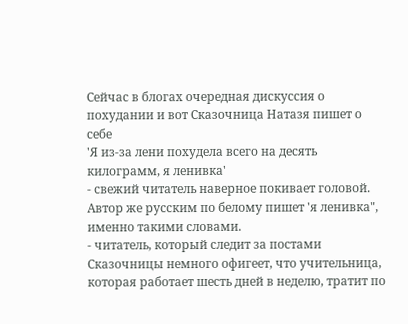Сейчас в блогах очередная дискуссия о похудании и вот Сказочница Натазя пишет о себе
'Я из-за лени похудела всего на десять килограмм, я ленивка'
- свежий читатель наверное покивает головой. Автор же русским по белому пишет 'я ленивка", именно такими словами.
- читатель, который следит за постами Сказочницы немного офигеет, что учительница, которая работает шесть дней в неделю, тратит по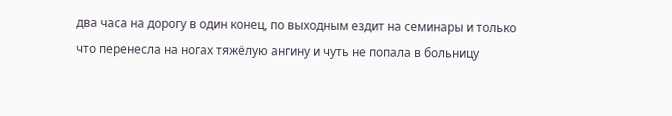два часа на дорогу в один конец, по выходным ездит на семинары и только что перенесла на ногах тяжёлую ангину и чуть не попала в больницу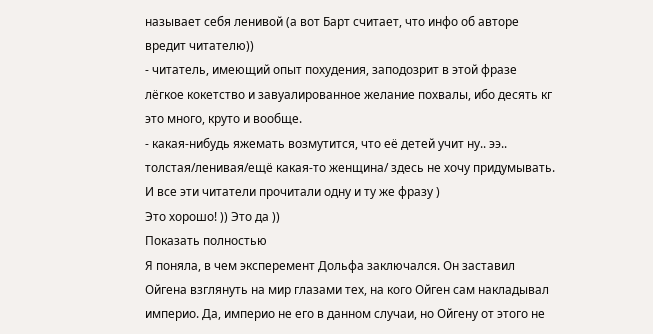называет себя ленивой (а вот Барт считает, что инфо об авторе вредит читателю))
- читатель, имеющий опыт похудения, заподозрит в этой фразе лёгкое кокетство и завуалированное желание похвалы, ибо десять кг это много, круто и вообще.
- какая-нибудь яжемать возмутится, что её детей учит ну.. ээ.. толстая/ленивая/ещё какая-то женщина/ здесь не хочу придумывать.
И все эти читатели прочитали одну и ту же фразу )
Это хорошо! )) Это да ))
Показать полностью
Я поняла, в чем эксперемент Дольфа заключался. Он заставил Ойгена взглянуть на мир глазами тех, на кого Ойген сам накладывал империо. Да, империо не его в данном случаи, но Ойгену от этого не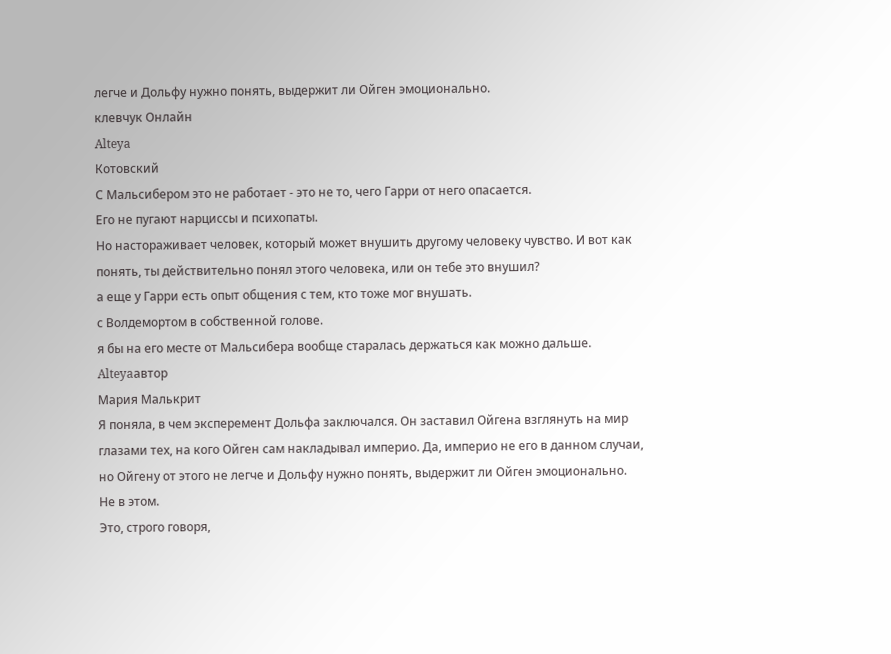легче и Дольфу нужно понять, выдержит ли Ойген эмоционально.
клевчук Онлайн
Alteya
Котовский
С Мальсибером это не работает - это не то, чего Гарри от него опасается.
Его не пугают нарциссы и психопаты.
Но настораживает человек, который может внушить другому человеку чувство. И вот как понять, ты действительно понял этого человека, или он тебе это внушил?
а еще у Гарри есть опыт общения с тем, кто тоже мог внушать.
с Волдемортом в собственной голове.
я бы на его месте от Мальсибера вообще старалась держаться как можно дальше.
Alteyaавтор
Мария Малькрит
Я поняла, в чем эксперемент Дольфа заключался. Он заставил Ойгена взглянуть на мир глазами тех, на кого Ойген сам накладывал империо. Да, империо не его в данном случаи, но Ойгену от этого не легче и Дольфу нужно понять, выдержит ли Ойген эмоционально.
Не в этом.
Это, строго говоря,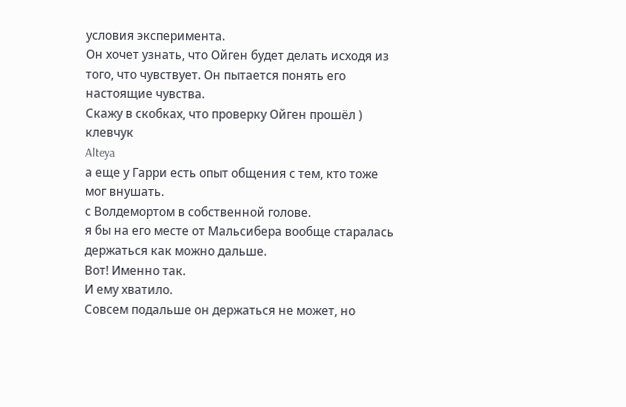условия эксперимента.
Он хочет узнать, что Ойген будет делать исходя из того, что чувствует. Он пытается понять его настоящие чувства.
Скажу в скобках, что проверку Ойген прошёл )
клевчук
Alteya
а еще у Гарри есть опыт общения с тем, кто тоже мог внушать.
с Волдемортом в собственной голове.
я бы на его месте от Мальсибера вообще старалась держаться как можно дальше.
Вот! Именно так.
И ему хватило.
Совсем подальше он держаться не может, но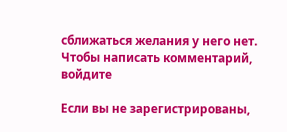сближаться желания у него нет.
Чтобы написать комментарий, войдите

Если вы не зарегистрированы,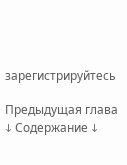зарегистрируйтесь

Предыдущая глава
↓ Содержание ↓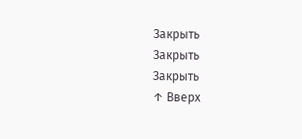Закрыть
Закрыть
Закрыть
↑ Вверх